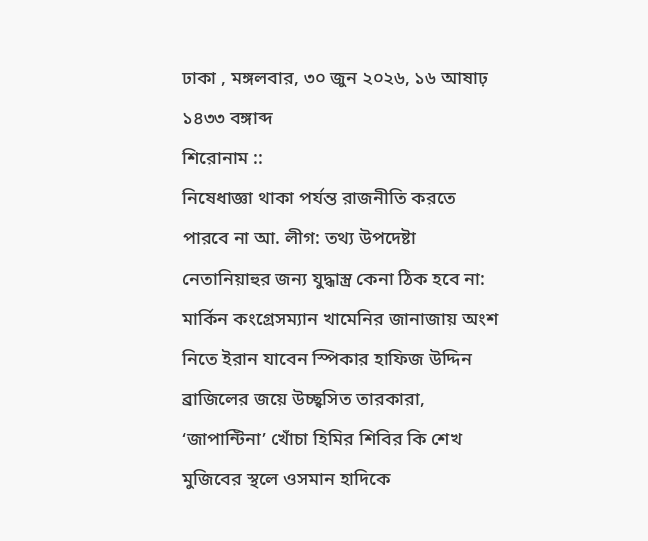ঢাকা , মঙ্গলবার, ৩০ জুন ২০২৬, ১৬ আষাঢ় ১৪৩৩ বঙ্গাব্দ
শিরোনাম ::
নিষেধাজ্ঞা থাকা পর্যন্ত রাজনীতি করতে পারবে না আ. লীগ: তথ্য উপদেষ্টা নেতানিয়াহুর জন্য যুদ্ধাস্ত্র কেনা ঠিক হবে না: মার্কিন কংগ্রেসম্যান খামেনির জানাজায় অংশ নিতে ইরান যাবেন স্পিকার হাফিজ উদ্দিন ব্রাজিলের জয়ে উচ্ছ্বসিত তারকারা, ‘জাপান্টিনা’ খোঁচা হিমির শিবির কি শেখ মুজিবের স্থলে ওসমান হাদিকে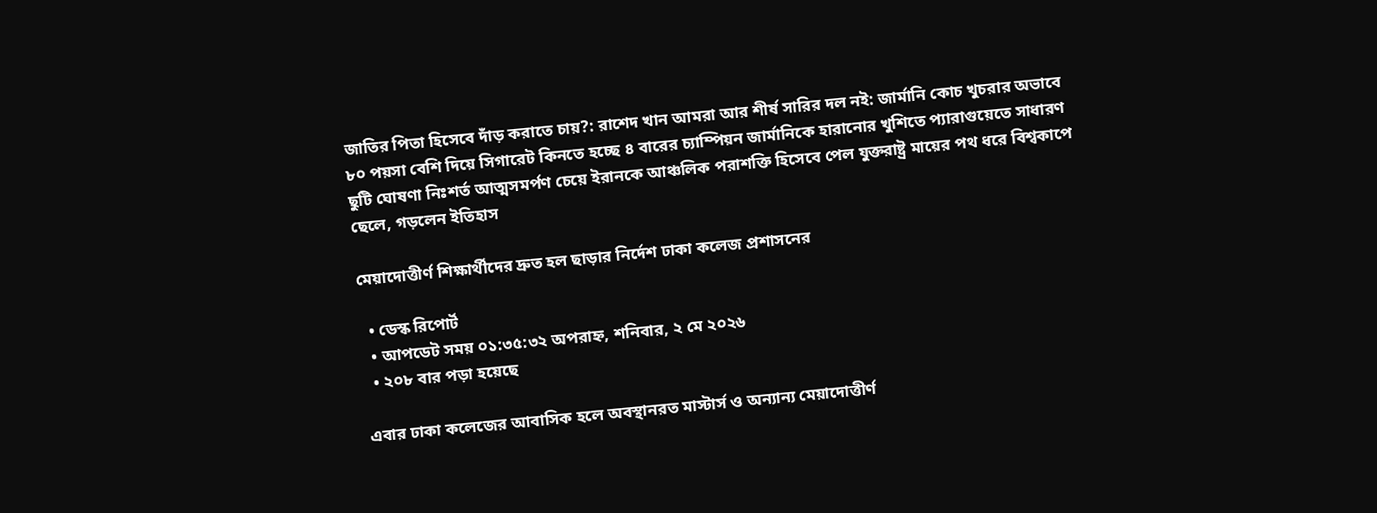জাতির পিতা হিসেবে দাঁড় করাতে চায়?: রাশেদ খান আমরা আর শীর্ষ সারির দল নই: জার্মানি কোচ খুচরার অভাবে ৮০ পয়সা বেশি দিয়ে সিগারেট কিনতে হচ্ছে ৪ বারের চ্যাম্পিয়ন জার্মানিকে হারানোর খুশিতে প্যারাগুয়েতে সাধারণ ছুটি ঘোষণা নিঃশর্ত আত্মসমর্পণ চেয়ে ইরানকে আঞ্চলিক পরাশক্তি হিসেবে পেল যুক্তরাষ্ট্র মায়ের পথ ধরে বিশ্বকাপে ছেলে, গড়লেন ইতিহাস

মেয়াদোত্তীর্ণ শিক্ষার্থীদের দ্রুত হল ছাড়ার নির্দেশ ঢাকা কলেজ প্রশাসনের

  • ডেস্ক রিপোর্ট
  • আপডেট সময় ০১:৩৫:৩২ অপরাহ্ন, শনিবার, ২ মে ২০২৬
  • ২০৮ বার পড়া হয়েছে

এবার ঢাকা কলেজের আবাসিক হলে অবস্থানরত মাস্টার্স ও অন্যান্য মেয়াদোত্তীর্ণ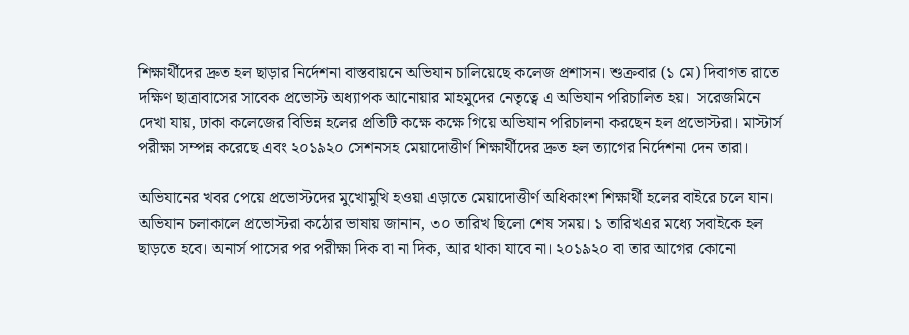শিক্ষার্থীদের দ্রুত হল ছাড়ার নির্দেশনা বাস্তবায়নে অভিযান চালিয়েছে কলেজ প্রশাসন। শুক্রবার (১ মে) দিবাগত রাতে দক্ষিণ ছাত্রাবাসের সাবেক প্রভোস্ট অধ্যাপক আনোয়ার মাহমুদের নেতৃত্বে এ অভিযান পরিচালিত হয়।  সরেজমিনে দেখা যায়, ঢাকা কলেজের বিভিন্ন হলের প্রতিটি কক্ষে কক্ষে গিয়ে অভিযান পরিচালনা করছেন হল প্রভোস্টরা। মাস্টার্স পরীক্ষা সম্পন্ন করেছে এবং ২০১৯২০ সেশনসহ মেয়াদোত্তীর্ণ শিক্ষার্থীদের দ্রুত হল ত্যাগের নির্দেশনা দেন তারা।

অভিযানের খবর পেয়ে প্রভোস্টদের মুখোমুখি হওয়া এড়াতে মেয়াদোত্তীর্ণ অধিকাংশ শিক্ষার্থী হলের বাইরে চলে যান। অভিযান চলাকালে প্রভোস্টরা কঠোর ভাষায় জানান, ৩০ তারিখ ছিলো শেষ সময়। ১ তারিখএর মধ্যে সবাইকে হল ছাড়তে হবে। অনার্স পাসের পর পরীক্ষা দিক বা না দিক, আর থাকা যাবে না। ২০১৯২০ বা তার আগের কোনো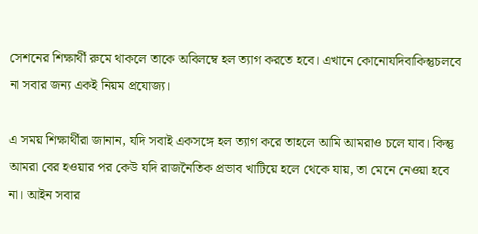সেশনের শিক্ষার্থী রুমে থাকলে তাকে অবিলম্বে হল ত্যাগ করতে হবে। এখানে কোনোযদিবাকিন্তুচলবে না সবার জন্য একই নিয়ম প্রযোজ্য।

এ সময় শিক্ষার্থীরা জানান, যদি সবাই একসঙ্গে হল ত্যাগ করে তাহলে আমি আমরাও চলে যাব। কিন্তু আমরা বের হওয়ার পর কেউ যদি রাজনৈতিক প্রভাব খাটিয়ে হলে থেকে যায়, তা মেনে নেওয়া হবে না। আইন সবার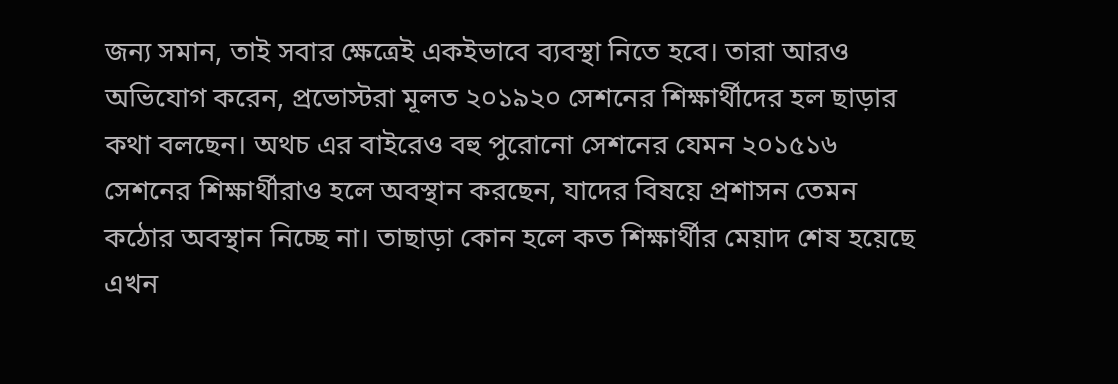জন্য সমান, তাই সবার ক্ষেত্রেই একইভাবে ব্যবস্থা নিতে হবে। তারা আরও অভিযোগ করেন, প্রভোস্টরা মূলত ২০১৯২০ সেশনের শিক্ষার্থীদের হল ছাড়ার কথা বলছেন। অথচ এর বাইরেও বহু পুরোনো সেশনের যেমন ২০১৫১৬ সেশনের শিক্ষার্থীরাও হলে অবস্থান করছেন, যাদের বিষয়ে প্রশাসন তেমন কঠোর অবস্থান নিচ্ছে না। তাছাড়া কোন হলে কত শিক্ষার্থীর মেয়াদ শেষ হয়েছে এখন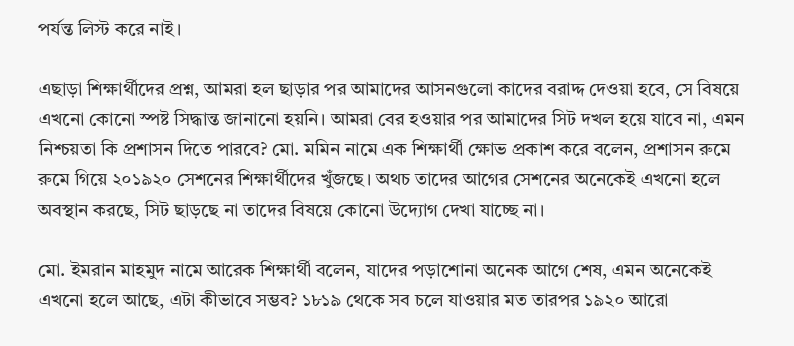পর্যন্ত লিস্ট করে নাই।

এছাড়া শিক্ষার্থীদের প্রশ্ন, আমরা হল ছাড়ার পর আমাদের আসনগুলো কাদের বরাদ্দ দেওয়া হবে, সে বিষয়ে এখনো কোনো স্পষ্ট সিদ্ধান্ত জানানো হয়নি। আমরা বের হওয়ার পর আমাদের সিট দখল হয়ে যাবে না, এমন নিশ্চয়তা কি প্রশাসন দিতে পারবে? মো. মমিন নামে এক শিক্ষার্থী ক্ষোভ প্রকাশ করে বলেন, প্রশাসন রুমে রুমে গিয়ে ২০১৯২০ সেশনের শিক্ষার্থীদের খুঁজছে। অথচ তাদের আগের সেশনের অনেকেই এখনো হলে অবস্থান করছে, সিট ছাড়ছে না তাদের বিষয়ে কোনো উদ্যোগ দেখা যাচ্ছে না।

মো. ইমরান মাহমুদ নামে আরেক শিক্ষার্থী বলেন, যাদের পড়াশোনা অনেক আগে শেষ, এমন অনেকেই এখনো হলে আছে, এটা কীভাবে সম্ভব? ১৮১৯ থেকে সব চলে যাওয়ার মত তারপর ১৯২০ আরো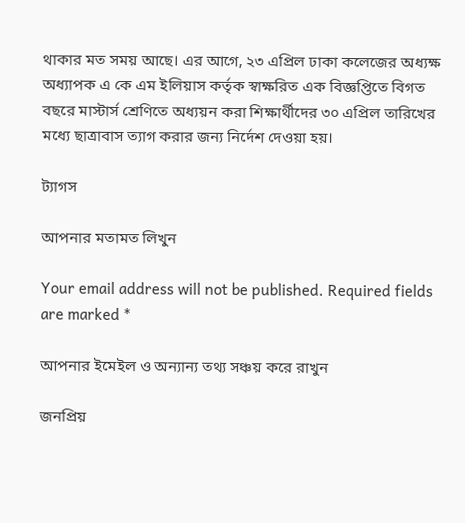থাকার মত সময় আছে। এর আগে, ২৩ এপ্রিল ঢাকা কলেজের অধ্যক্ষ অধ্যাপক এ কে এম ইলিয়াস কর্তৃক স্বাক্ষরিত এক বিজ্ঞপ্তিতে বিগত বছরে মাস্টার্স শ্রেণিতে অধ্যয়ন করা শিক্ষার্থীদের ৩০ এপ্রিল তারিখের মধ্যে ছাত্রাবাস ত্যাগ করার জন্য নির্দেশ দেওয়া হয়।

ট্যাগস

আপনার মতামত লিখুন

Your email address will not be published. Required fields are marked *

আপনার ইমেইল ও অন্যান্য তথ্য সঞ্চয় করে রাখুন

জনপ্রিয়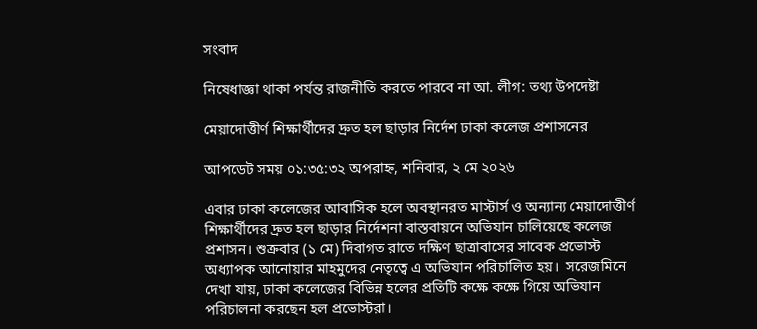সংবাদ

নিষেধাজ্ঞা থাকা পর্যন্ত রাজনীতি করতে পারবে না আ. লীগ: তথ্য উপদেষ্টা

মেয়াদোত্তীর্ণ শিক্ষার্থীদের দ্রুত হল ছাড়ার নির্দেশ ঢাকা কলেজ প্রশাসনের

আপডেট সময় ০১:৩৫:৩২ অপরাহ্ন, শনিবার, ২ মে ২০২৬

এবার ঢাকা কলেজের আবাসিক হলে অবস্থানরত মাস্টার্স ও অন্যান্য মেয়াদোত্তীর্ণ শিক্ষার্থীদের দ্রুত হল ছাড়ার নির্দেশনা বাস্তবায়নে অভিযান চালিয়েছে কলেজ প্রশাসন। শুক্রবার (১ মে) দিবাগত রাতে দক্ষিণ ছাত্রাবাসের সাবেক প্রভোস্ট অধ্যাপক আনোয়ার মাহমুদের নেতৃত্বে এ অভিযান পরিচালিত হয়।  সরেজমিনে দেখা যায়, ঢাকা কলেজের বিভিন্ন হলের প্রতিটি কক্ষে কক্ষে গিয়ে অভিযান পরিচালনা করছেন হল প্রভোস্টরা।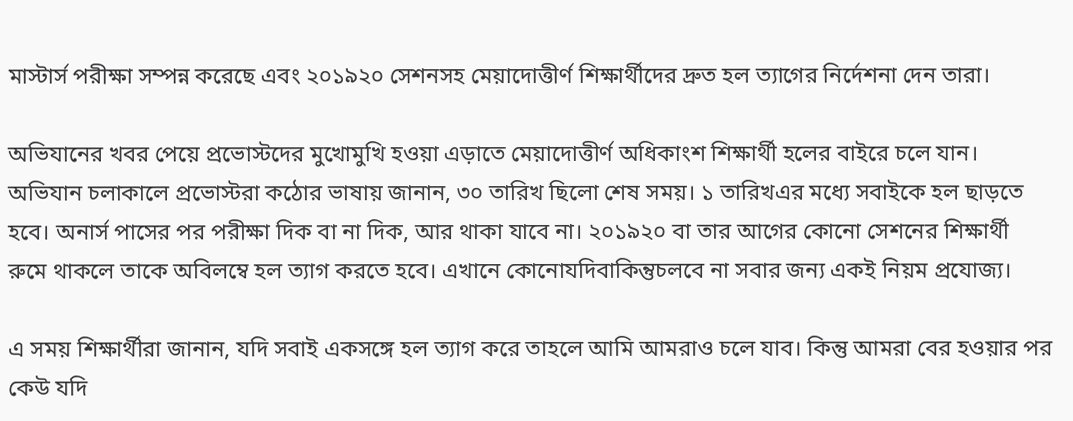মাস্টার্স পরীক্ষা সম্পন্ন করেছে এবং ২০১৯২০ সেশনসহ মেয়াদোত্তীর্ণ শিক্ষার্থীদের দ্রুত হল ত্যাগের নির্দেশনা দেন তারা।

অভিযানের খবর পেয়ে প্রভোস্টদের মুখোমুখি হওয়া এড়াতে মেয়াদোত্তীর্ণ অধিকাংশ শিক্ষার্থী হলের বাইরে চলে যান। অভিযান চলাকালে প্রভোস্টরা কঠোর ভাষায় জানান, ৩০ তারিখ ছিলো শেষ সময়। ১ তারিখএর মধ্যে সবাইকে হল ছাড়তে হবে। অনার্স পাসের পর পরীক্ষা দিক বা না দিক, আর থাকা যাবে না। ২০১৯২০ বা তার আগের কোনো সেশনের শিক্ষার্থী রুমে থাকলে তাকে অবিলম্বে হল ত্যাগ করতে হবে। এখানে কোনোযদিবাকিন্তুচলবে না সবার জন্য একই নিয়ম প্রযোজ্য।

এ সময় শিক্ষার্থীরা জানান, যদি সবাই একসঙ্গে হল ত্যাগ করে তাহলে আমি আমরাও চলে যাব। কিন্তু আমরা বের হওয়ার পর কেউ যদি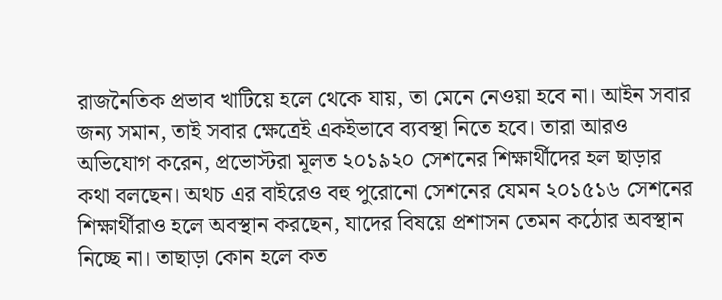রাজনৈতিক প্রভাব খাটিয়ে হলে থেকে যায়, তা মেনে নেওয়া হবে না। আইন সবার জন্য সমান, তাই সবার ক্ষেত্রেই একইভাবে ব্যবস্থা নিতে হবে। তারা আরও অভিযোগ করেন, প্রভোস্টরা মূলত ২০১৯২০ সেশনের শিক্ষার্থীদের হল ছাড়ার কথা বলছেন। অথচ এর বাইরেও বহু পুরোনো সেশনের যেমন ২০১৫১৬ সেশনের শিক্ষার্থীরাও হলে অবস্থান করছেন, যাদের বিষয়ে প্রশাসন তেমন কঠোর অবস্থান নিচ্ছে না। তাছাড়া কোন হলে কত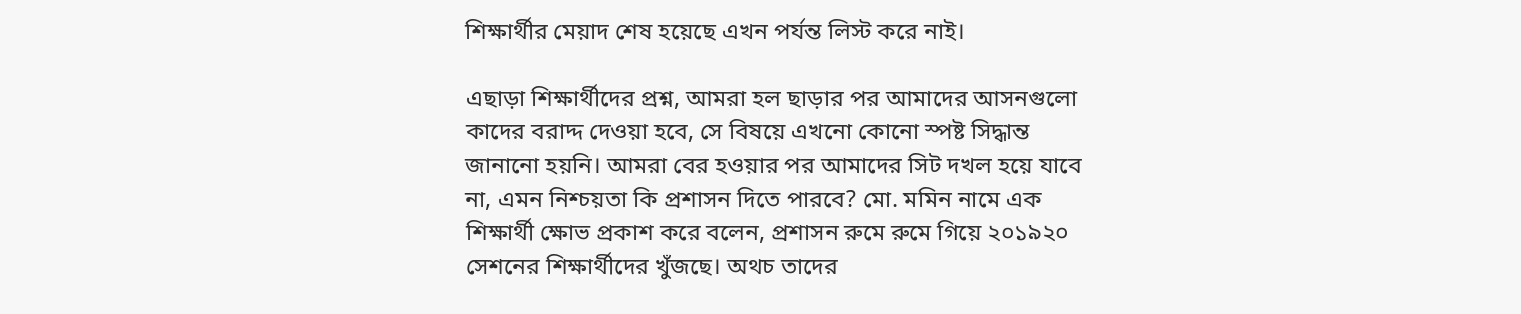শিক্ষার্থীর মেয়াদ শেষ হয়েছে এখন পর্যন্ত লিস্ট করে নাই।

এছাড়া শিক্ষার্থীদের প্রশ্ন, আমরা হল ছাড়ার পর আমাদের আসনগুলো কাদের বরাদ্দ দেওয়া হবে, সে বিষয়ে এখনো কোনো স্পষ্ট সিদ্ধান্ত জানানো হয়নি। আমরা বের হওয়ার পর আমাদের সিট দখল হয়ে যাবে না, এমন নিশ্চয়তা কি প্রশাসন দিতে পারবে? মো. মমিন নামে এক শিক্ষার্থী ক্ষোভ প্রকাশ করে বলেন, প্রশাসন রুমে রুমে গিয়ে ২০১৯২০ সেশনের শিক্ষার্থীদের খুঁজছে। অথচ তাদের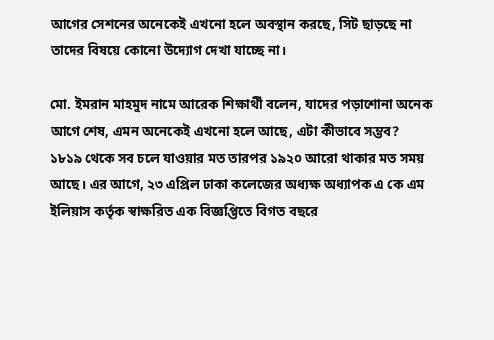আগের সেশনের অনেকেই এখনো হলে অবস্থান করছে, সিট ছাড়ছে না তাদের বিষয়ে কোনো উদ্যোগ দেখা যাচ্ছে না।

মো. ইমরান মাহমুদ নামে আরেক শিক্ষার্থী বলেন, যাদের পড়াশোনা অনেক আগে শেষ, এমন অনেকেই এখনো হলে আছে, এটা কীভাবে সম্ভব? ১৮১৯ থেকে সব চলে যাওয়ার মত তারপর ১৯২০ আরো থাকার মত সময় আছে। এর আগে, ২৩ এপ্রিল ঢাকা কলেজের অধ্যক্ষ অধ্যাপক এ কে এম ইলিয়াস কর্তৃক স্বাক্ষরিত এক বিজ্ঞপ্তিতে বিগত বছরে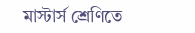মাস্টার্স শ্রেণিতে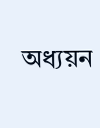অধ্যয়ন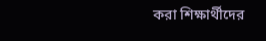করা শিক্ষার্থীদের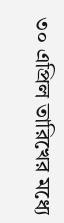৩০ এপ্রিল তারিখের মধ্যে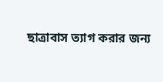ছাত্রাবাস ত্যাগ করার জন্য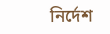নির্দেশ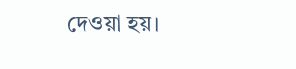দেওয়া হয়।